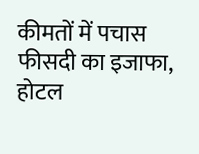कीमतों में पचास फीसदी का इजाफा, होटल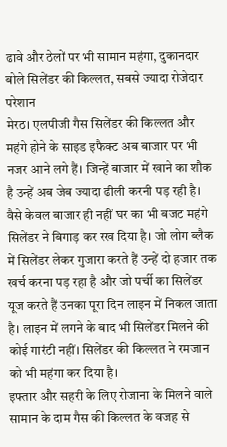ढावे और ठेलों पर भी सामान महंगा, दुकानदार बोले सिलेंडर की किल्लत, सबसे ज्यादा रोजेदार परेशान
मेरठ। एलपीजी गैस सिलेंडर की किल्लत और महंगे होने के साइड इफैक्ट अब बाजार पर भी नजर आने लगे हैं। जिन्हें बाजार में खाने का शौक है उन्हें अब जेब ज्यादा ढीली करनी पड़ रही है। वैसे केवल बाजार ही नहीं घर का भी बजट महंगे सिलेंडर ने बिगाड़ कर रख दिया है। जो लोग ब्लैक में सिलेंडर लेकर गुजारा करते हैं उन्हें दो हजार तक खर्च करना पड़ रहा है और जो पर्ची का सिलेंडर यूज करते हैं उनका पूरा दिन लाइन में निकल जाता है। लाइन में लगने के बाद भी सिलेंडर मिलने की कोई गारंटी नहीं। सिलेंडर की किल्लत ने रमजान को भी महंगा कर दिया है।
इफ्तार और सहरी के लिए रोजाना के मिलने वाले सामान के दाम गैस की किल्लत के वजह से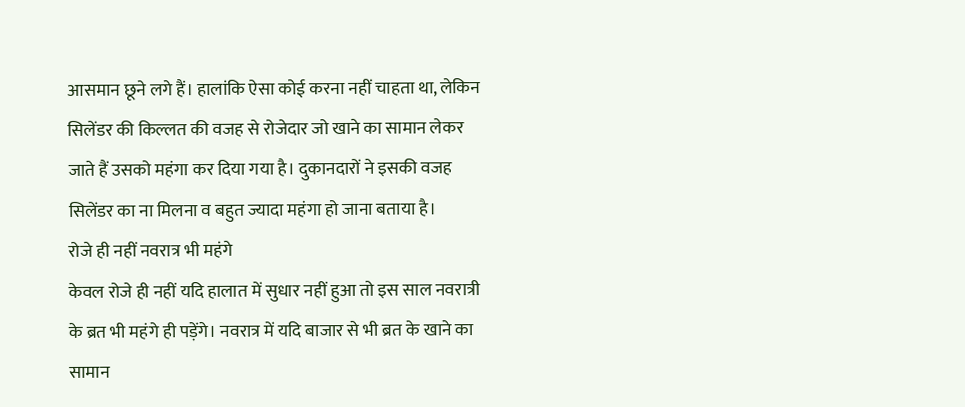आसमान छूने लगे हैं। हालांकि ऐसा कोई करना नहीं चाहता था, लेकिन सिलेंडर की किल्लत की वजह से रोजेदार जो खाने का सामान लेकर जाते हैं उसको महंगा कर दिया गया है। दुकानदारों ने इसकी वजह सिलेंडर का ना मिलना व बहुत ज्यादा महंगा हो जाना बताया है।
रोजे ही नहीं नवरात्र भी महंगे
केवल रोजे ही नहीं यदि हालात में सुधार नहीं हुआ तो इस साल नवरात्री के ब्रत भी महंगे ही पड़ेंगे। नवरात्र में यदि बाजार से भी ब्रत के खाने का सामान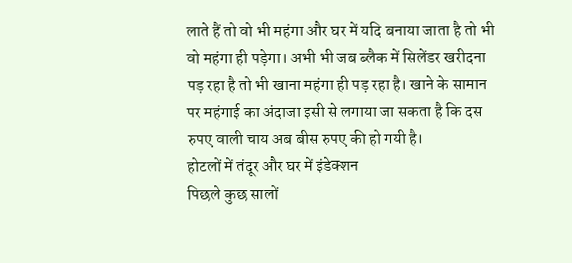लाते हैं तो वो भी महंगा और घर में यदि बनाया जाता है तो भी वो महंगा ही पड़ेगा। अभी भी जब ब्लैक में सिलेंडर खरीदना पड़ रहा है तो भी खाना महंगा ही पड़ रहा है। खाने के सामान पर महंगाई का अंदाजा इसी से लगाया जा सकता है कि दस रुपए वाली चाय अब बीस रुपए की हो गयी है।
होटलों में तंदूर और घर में इंडेक्शन
पिछले कुछ सालों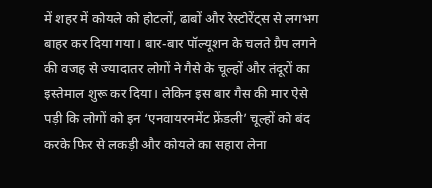में शहर में कोयले को होटलों, ढाबों और रेस्टोरेंट्स से लगभग बाहर कर दिया गया। बार-बार पॉल्यूशन के चलते ग्रैप लगने की वजह से ज्यादातर लोगों ने गैसे के चूल्हों और तंदूरों का इस्तेमाल शुरू कर दिया। लेकिन इस बार गैस की मार ऐसे पड़ी कि लोगों को इन ‘एनवायरनमेंट फ्रेंडली’ चूल्हों को बंद करके फिर से लकड़ी और कोयले का सहारा लेना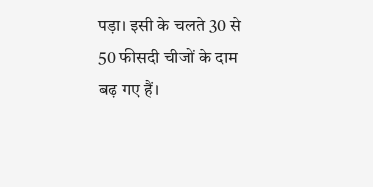पड़ा। इसी के चलते 30 से 50 फीसदी चीजों के दाम बढ़ गए हैं।